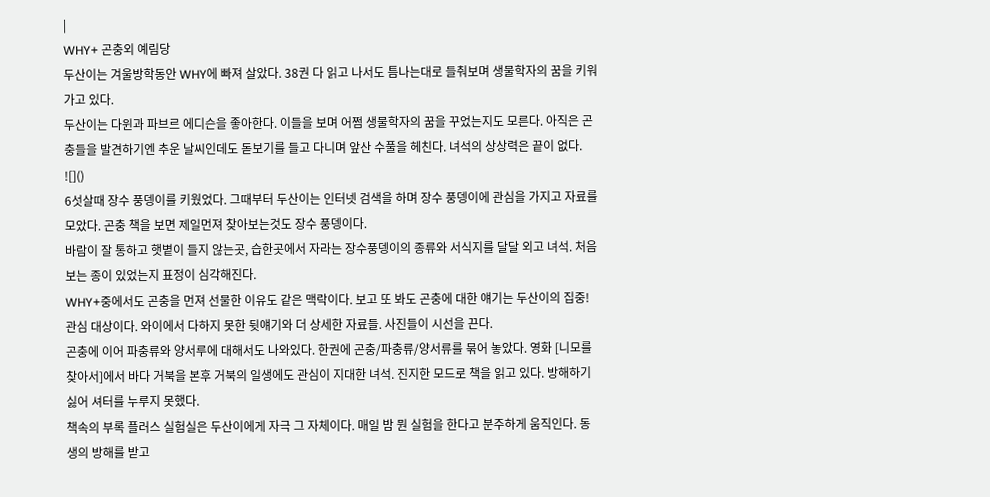|
WHY+ 곤충외 예림당
두산이는 겨울방학동안 WHY에 빠져 살았다. 38권 다 읽고 나서도 틈나는대로 들춰보며 생물학자의 꿈을 키워가고 있다.
두산이는 다윈과 파브르 에디슨을 좋아한다. 이들을 보며 어쩜 생물학자의 꿈을 꾸었는지도 모른다. 아직은 곤충들을 발견하기엔 추운 날씨인데도 돋보기를 들고 다니며 앞산 수풀을 헤친다. 녀석의 상상력은 끝이 없다.
![]()
6섯살때 장수 풍뎅이를 키웠었다. 그때부터 두산이는 인터넷 검색을 하며 장수 풍뎅이에 관심을 가지고 자료를 모았다. 곤충 책을 보면 제일먼져 찾아보는것도 장수 풍뎅이다.
바람이 잘 통하고 햇볕이 들지 않는곳, 습한곳에서 자라는 장수풍뎅이의 종류와 서식지를 달달 외고 녀석. 처음 보는 종이 있었는지 표정이 심각해진다.
WHY+중에서도 곤충을 먼져 선물한 이유도 같은 맥락이다. 보고 또 봐도 곤충에 대한 얘기는 두산이의 집중! 관심 대상이다. 와이에서 다하지 못한 뒷얘기와 더 상세한 자료들. 사진들이 시선을 끈다.
곤충에 이어 파충류와 양서루에 대해서도 나와있다. 한권에 곤충/파충류/양서류를 묶어 놓았다. 영화 [니모를 찾아서]에서 바다 거북을 본후 거북의 일생에도 관심이 지대한 녀석. 진지한 모드로 책을 읽고 있다. 방해하기 싫어 셔터를 누루지 못했다.
책속의 부록 플러스 실험실은 두산이에게 자극 그 자체이다. 매일 밤 뭔 실험을 한다고 분주하게 움직인다. 동생의 방해를 받고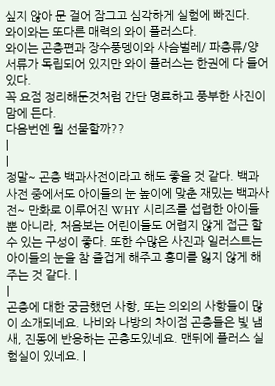싶지 않아 문 걸어 잠그고 심각하게 실험에 빠진다.
와이와는 또다른 매력의 와이 플러스다.
와이는 곤충편과 장수풍뎅이와 사슴벌레/ 파충류/양서류가 독립되어 있지만 와이 플러스는 한권에 다 들어있다.
꼭 요점 정리해둔것처럼 간단 명료하고 풍부한 사진이 맘에 든다.
다음번엔 뭘 선물할까??
|
|
정말~ 곤충 백과사전이라고 해도 좋을 것 같다. 백과 사전 중에서도 아이들의 눈 높이에 맞춘 재밌는 백과사전~ 만화로 이루어진 WHY 시리즈를 섭렵한 아이들 뿐 아니라, 처음보는 어린이들도 어렵지 않게 접근 할 수 있는 구성이 좋다. 또한 수많은 사진과 일러스트는 아이들의 눈을 참 즐겁게 해주고 흥미를 잃지 않게 해 주는 것 같다. |
|
곤충에 대한 궁금했던 사항, 또는 의외의 사항들이 많이 소개되네요. 나비와 나방의 차이점 곤충들은 빛 냄새, 진동에 반응하는 곤충도있네요. 맨뒤에 플러스 실험실이 있네요. |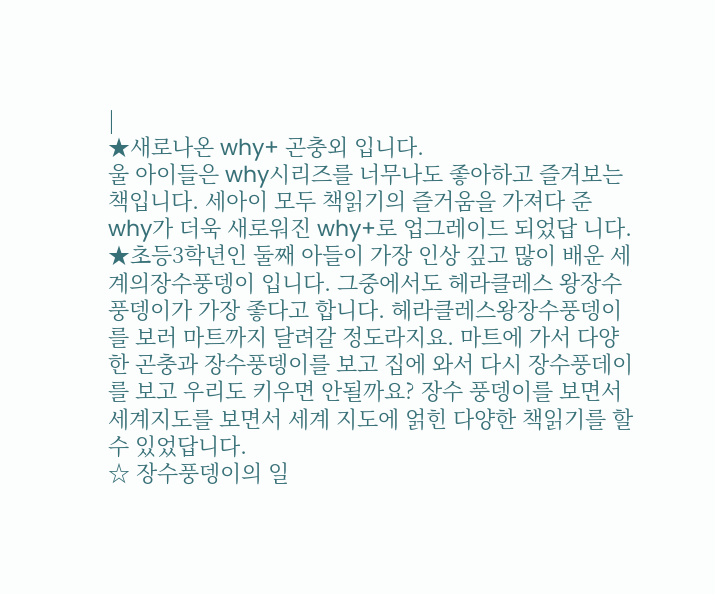|
★새로나온 why+ 곤충외 입니다.
울 아이들은 why시리즈를 너무나도 좋아하고 즐겨보는 책입니다. 세아이 모두 책읽기의 즐거움을 가져다 준 why가 더욱 새로워진 why+로 업그레이드 되었답 니다.
★초등3학년인 둘째 아들이 가장 인상 깊고 많이 배운 세계의장수풍뎅이 입니다. 그중에서도 헤라클레스 왕장수풍뎅이가 가장 좋다고 합니다. 헤라클레스왕장수풍뎅이를 보러 마트까지 달려갈 정도라지요. 마트에 가서 다양한 곤충과 장수풍뎅이를 보고 집에 와서 다시 장수풍데이를 보고 우리도 키우면 안될까요? 장수 풍뎅이를 보면서 세계지도를 보면서 세계 지도에 얽힌 다양한 책읽기를 할수 있었답니다.
☆ 장수풍뎅이의 일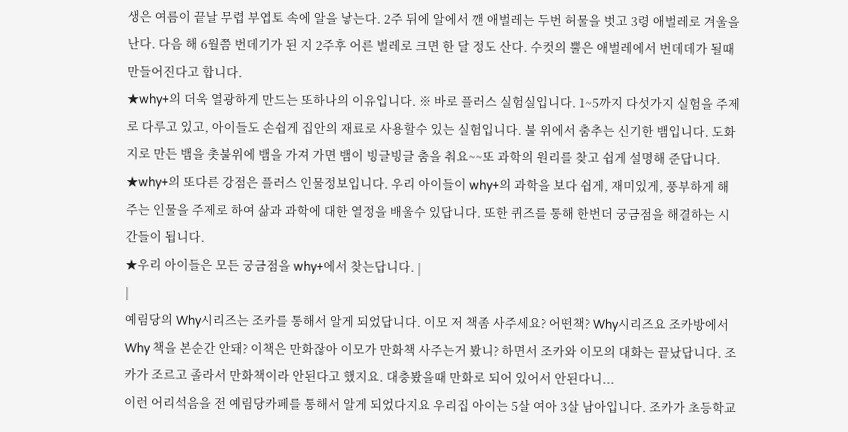생은 여름이 끝날 무렵 부엽토 속에 알을 낳는다. 2주 뒤에 알에서 깬 애벌레는 두번 허물을 벗고 3령 애벌레로 겨울을 난다. 다음 해 6월쯤 번데기가 된 지 2주후 어른 벌레로 크면 한 달 정도 산다. 수컷의 뿔은 애벌레에서 번데데가 될때 만들어진다고 합니다.
★why+의 더욱 열광하게 만드는 또하나의 이유입니다. ※ 바로 플러스 실험실입니다. 1~5까지 다섯가지 실험을 주제로 다루고 있고, 아이들도 손쉽게 집안의 재료로 사용할수 있는 실험입니다. 불 위에서 춤추는 신기한 뱀입니다. 도화지로 만든 뱀을 촛불위에 뱀을 가져 가면 뱀이 빙글빙글 춤을 춰요~~또 과학의 원리를 찾고 쉽게 설명해 준답니다.
★why+의 또다른 강점은 플러스 인물정보입니다. 우리 아이들이 why+의 과학을 보다 쉽게, 재미있게, 풍부하게 해 주는 인물을 주제로 하여 삶과 과학에 대한 열정을 배울수 있답니다. 또한 퀴즈를 통해 한번더 궁금점을 해결하는 시간들이 됩니다.
★우리 아이들은 모든 궁금점을 why+에서 찾는답니다. |
|
예림당의 Why시리즈는 조카를 통해서 알게 되었답니다. 이모 저 책좀 사주세요? 어떤책? Why시리즈요 조카방에서 Why 책을 본순간 안돼? 이책은 만화잖아 이모가 만화책 사주는거 봤니? 하면서 조카와 이모의 대화는 끝났답니다. 조카가 조르고 졸라서 만화책이라 안된다고 했지요. 대충봤을때 만화로 되어 있어서 안된다니...
이런 어리석음을 전 예림당카페를 통해서 알게 되었다지요 우리집 아이는 5살 여아 3살 남아입니다. 조카가 초등학교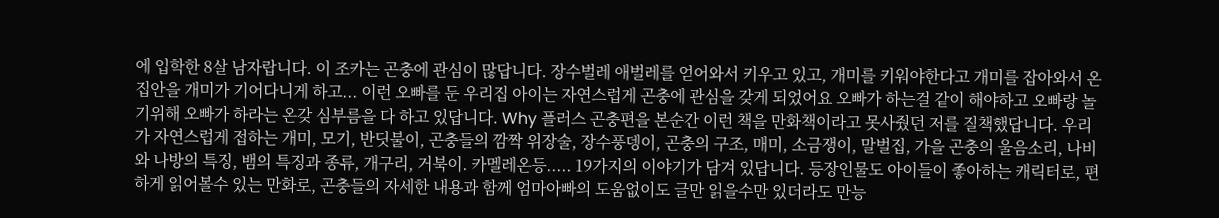에 입학한 8살 남자랍니다. 이 조카는 곤충에 관심이 많답니다. 장수벌레 애벌레를 얻어와서 키우고 있고, 개미를 키워야한다고 개미를 잡아와서 온 집안을 개미가 기어다니게 하고... 이런 오빠를 둔 우리집 아이는 자연스럽게 곤충에 관심을 갖게 되었어요 오빠가 하는걸 같이 해야하고 오빠랑 놀기위해 오빠가 하라는 온갖 심부름을 다 하고 있답니다. Why 플러스 곤충편을 본순간 이런 책을 만화책이라고 못사줬던 저를 질책했답니다. 우리가 자연스럽게 접하는 개미, 모기, 반딧불이, 곤충들의 깜짝 위장술, 장수풍뎅이, 곤충의 구조, 매미, 소금쟁이, 말벌집, 가을 곤충의 울음소리, 나비와 나방의 특징, 뱀의 특징과 종류, 개구리, 거북이. 카멜레온등..... 19가지의 이야기가 담겨 있답니다. 등장인물도 아이들이 좋아하는 캐릭터로, 편하게 읽어볼수 있는 만화로, 곤충들의 자세한 내용과 함께 엄마아빠의 도움없이도 글만 읽을수만 있더라도 만능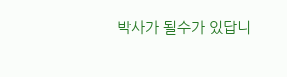박사가 될수가 있답니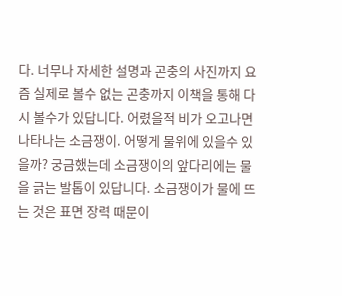다. 너무나 자세한 설명과 곤충의 사진까지 요즘 실제로 볼수 없는 곤충까지 이책을 통해 다시 볼수가 있답니다. 어렸을적 비가 오고나면 나타나는 소금쟁이. 어떻게 물위에 있을수 있을까? 궁금했는데 소금쟁이의 앞다리에는 물을 긁는 발톱이 있답니다. 소금쟁이가 물에 뜨는 것은 표면 장력 때문이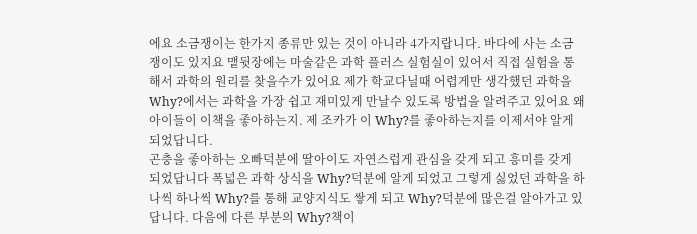에요 소금쟁이는 한가지 종류만 있는 것이 아니라 4가지랍니다. 바다에 사는 소금쟁이도 있지요 맽뒷장에는 마술같은 과학 플러스 실험실이 있어서 직접 실험을 통해서 과학의 원리를 찾을수가 있어요 제가 학교다닐때 어렵게만 생각했던 과학을 Why?에서는 과학을 가장 쉽고 재미있게 만날수 있도록 방법을 알려주고 있어요 왜 아이들이 이책을 좋아하는지. 제 조카가 이 Why?를 좋아하는지를 이제서야 알게 되었답니다.
곤충을 좋아하는 오빠덕분에 딸아이도 자연스럽게 관심을 갖게 되고 흥미를 갖게 되었답니다 폭넓은 과학 상식을 Why?덕분에 알게 되었고 그렇게 싫었던 과학을 하나씩 하나씩 Why?를 통해 교양지식도 쌓게 되고 Why?덕분에 많은걸 알아가고 있답니다. 다음에 다른 부분의 Why?책이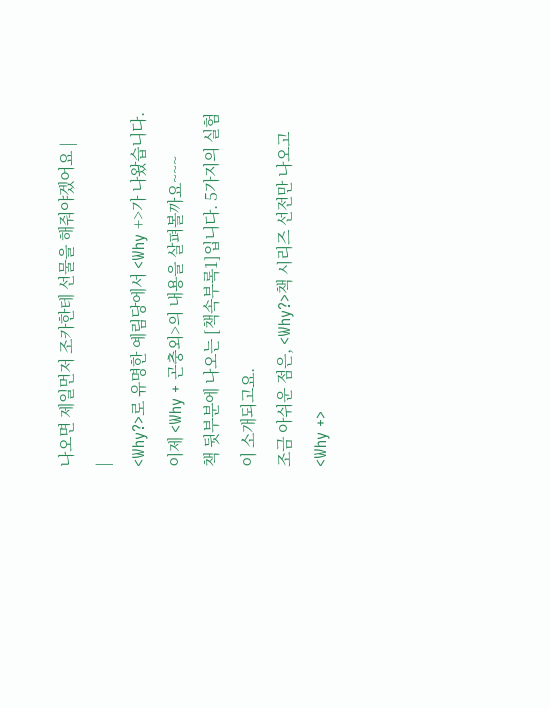나오면 제일먼저 조카한테 선물을 해줘야겠어요 |
|
<Why?>로 유명한 예림당에서 <Why +>가 나왔습니다.
이제 <Why + 곤충외>의 내용을 살펴볼까요~~~
책 뒷부분에 나오는 [책속부록1]입니다. 5가지의 실험이 소개되고요.
조금 아쉬운 점은, <Why?>책 시리즈 선전만 나오고 <Why +>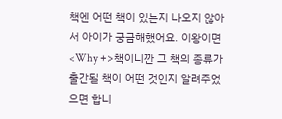책엔 어떤 책이 있는지 나오지 않아서 아이가 궁금해했어요. 이왕이면 <Why +>책이니깐 그 책의 종류가 출간될 책이 어떤 것인지 알려주었으면 합니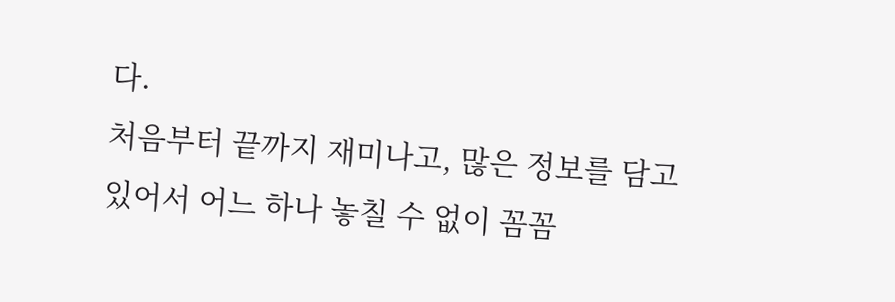다.
처음부터 끝까지 재미나고, 많은 정보를 담고 있어서 어느 하나 놓칠 수 없이 꼼꼼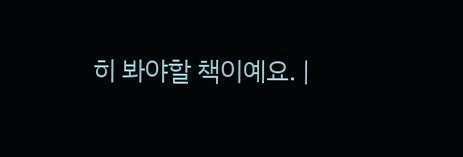히 봐야할 책이예요. |